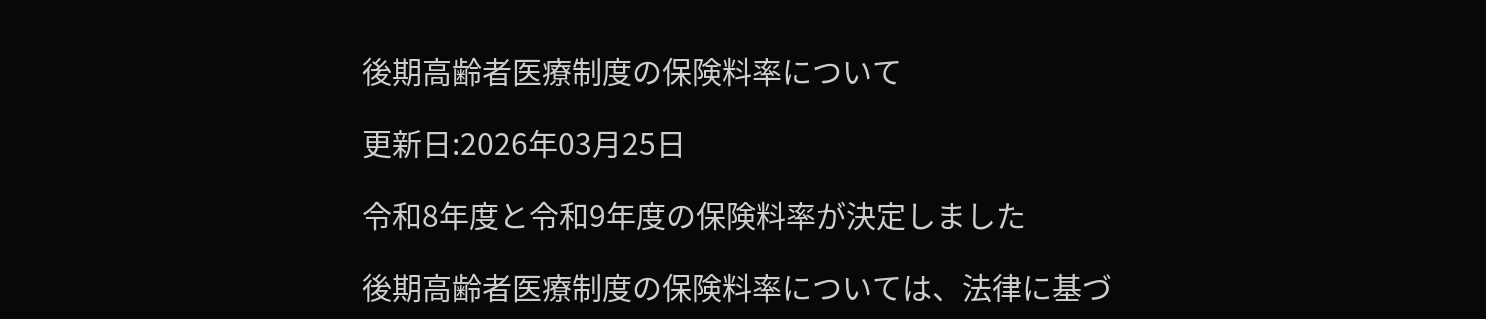後期高齢者医療制度の保険料率について

更新日:2026年03月25日

令和8年度と令和9年度の保険料率が決定しました

後期高齢者医療制度の保険料率については、法律に基づ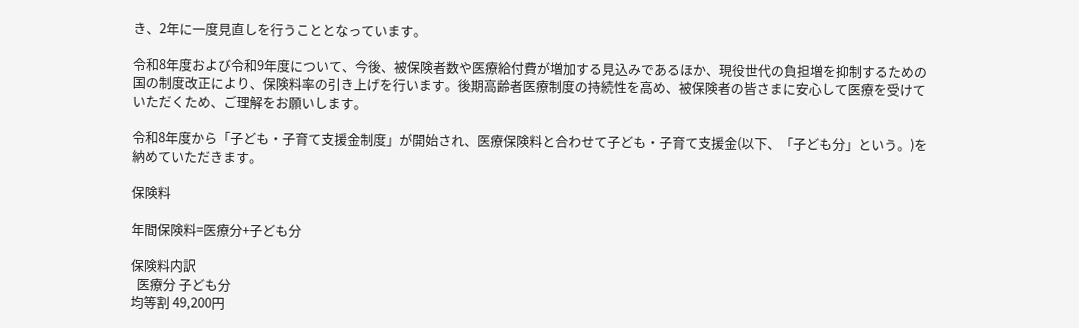き、2年に一度見直しを行うこととなっています。

令和8年度および令和9年度について、今後、被保険者数や医療給付費が増加する見込みであるほか、現役世代の負担増を抑制するための国の制度改正により、保険料率の引き上げを行います。後期高齢者医療制度の持続性を高め、被保険者の皆さまに安心して医療を受けていただくため、ご理解をお願いします。

令和8年度から「子ども・子育て支援金制度」が開始され、医療保険料と合わせて子ども・子育て支援金(以下、「子ども分」という。)を納めていただきます。

保険料

年間保険料=医療分+子ども分

保険料内訳
  医療分 子ども分
均等割 49,200円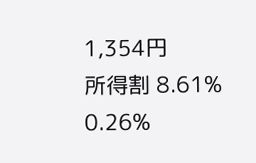1,354円
所得割 8.61% 0.26%